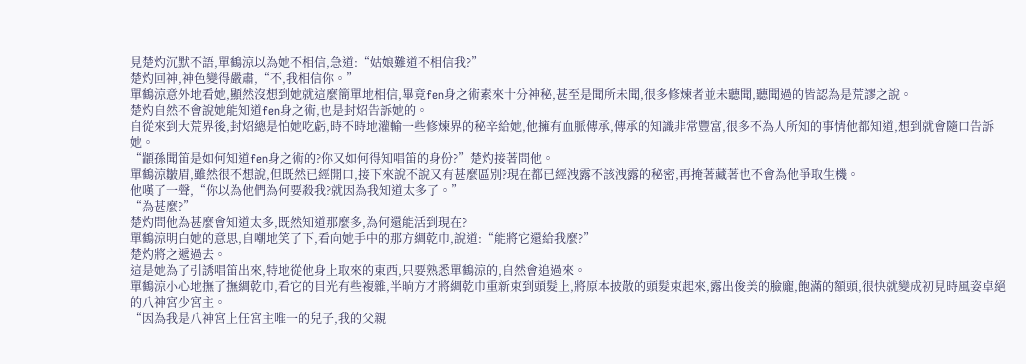見楚灼沉默不語,單鶴涼以為她不相信,急道:“姑娘難道不相信我?”
楚灼回神,神色變得嚴肅,“不,我相信你。”
單鶴涼意外地看她,顯然沒想到她就這麼簡單地相信,畢竟fen身之術素來十分神秘,甚至是聞所未聞,很多修煉者並未聽聞,聽聞過的皆認為是荒謬之說。
楚灼自然不會說她能知道fen身之術,也是封炤告訴她的。
自從來到大荒界後,封炤總是怕她吃虧,時不時地灌輸一些修煉界的秘辛給她,他擁有血脈傳承,傳承的知識非常豐富,很多不為人所知的事情他都知道,想到就會隨口告訴她。
“顓孫聞笛是如何知道fen身之術的?你又如何得知唱笛的身份?”楚灼接著問他。
單鶴涼皺眉,雖然很不想說,但既然已經開口,接下來說不說又有甚麼區別?現在都已經洩露不該洩露的秘密,再掩著藏著也不會為他爭取生機。
他嘆了一聲,“你以為他們為何要殺我?就因為我知道太多了。”
“為甚麼?”
楚灼問他為甚麼會知道太多,既然知道那麼多,為何還能活到現在?
單鶴涼明白她的意思,自嘲地笑了下,看向她手中的那方綢乾巾,說道:“能將它還給我麼?”
楚灼將之遞過去。
這是她為了引誘唱笛出來,特地從他身上取來的東西,只要熟悉單鶴涼的,自然會追過來。
單鶴涼小心地撫了撫綢乾巾,看它的目光有些複雜,半晌方才將綢乾巾重新束到頭髮上,將原本披散的頭髮束起來,露出俊美的臉龐,飽滿的額頭,很快就變成初見時風姿卓絕的八神宮少宮主。
“因為我是八神宮上任宮主唯一的兒子,我的父親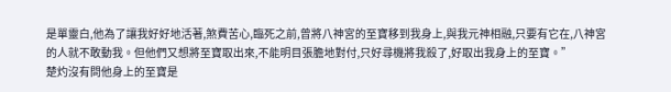是單靈白,他為了讓我好好地活著,煞費苦心,臨死之前,曾將八神宮的至寶移到我身上,與我元神相融,只要有它在,八神宮的人就不敢動我。但他們又想將至寶取出來,不能明目張膽地對付,只好尋機將我殺了,好取出我身上的至寶。”
楚灼沒有問他身上的至寶是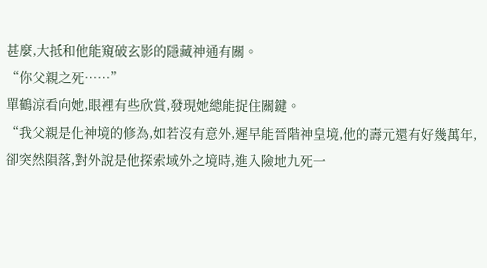甚麼,大抵和他能窺破玄影的隱藏神通有關。
“你父親之死……”
單鶴涼看向她,眼裡有些欣賞,發現她總能捉住關鍵。
“我父親是化神境的修為,如若沒有意外,遲早能晉階神皇境,他的壽元還有好幾萬年,卻突然隕落,對外說是他探索域外之境時,進入險地九死一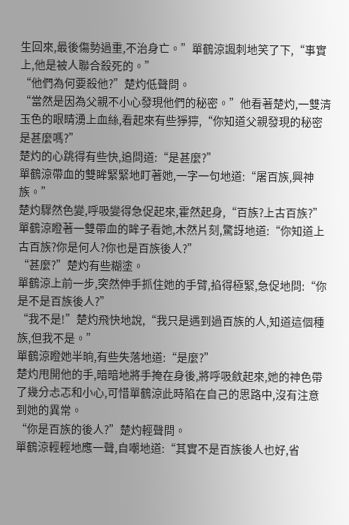生回來,最後傷勢過重,不治身亡。”單鶴涼諷刺地笑了下,“事實上,他是被人聯合殺死的。”
“他們為何要殺他?”楚灼低聲問。
“當然是因為父親不小心發現他們的秘密。”他看著楚灼,一雙清玉色的眼睛湧上血絲,看起來有些猙獰,“你知道父親發現的秘密是甚麼嗎?”
楚灼的心跳得有些快,追問道:“是甚麼?”
單鶴涼帶血的雙眸緊緊地盯著她,一字一句地道:“屠百族,興神族。”
楚灼驟然色變,呼吸變得急促起來,霍然起身,“百族?上古百族?”
單鶴涼瞪著一雙帶血的眸子看她,木然片刻,驚訝地道:“你知道上古百族?你是何人?你也是百族後人?”
“甚麼?”楚灼有些糊塗。
單鶴涼上前一步,突然伸手抓住她的手臂,掐得極緊,急促地問:“你是不是百族後人?”
“我不是!”楚灼飛快地說,“我只是遇到過百族的人,知道這個種族,但我不是。”
單鶴涼瞪她半晌,有些失落地道:“是麼?”
楚灼甩開他的手,暗暗地將手掩在身後,將呼吸斂起來,她的神色帶了幾分忐忑和小心,可惜單鶴涼此時陷在自己的思路中,沒有注意到她的異常。
“你是百族的後人?”楚灼輕聲問。
單鶴涼輕輕地應一聲,自嘲地道:“其實不是百族後人也好,省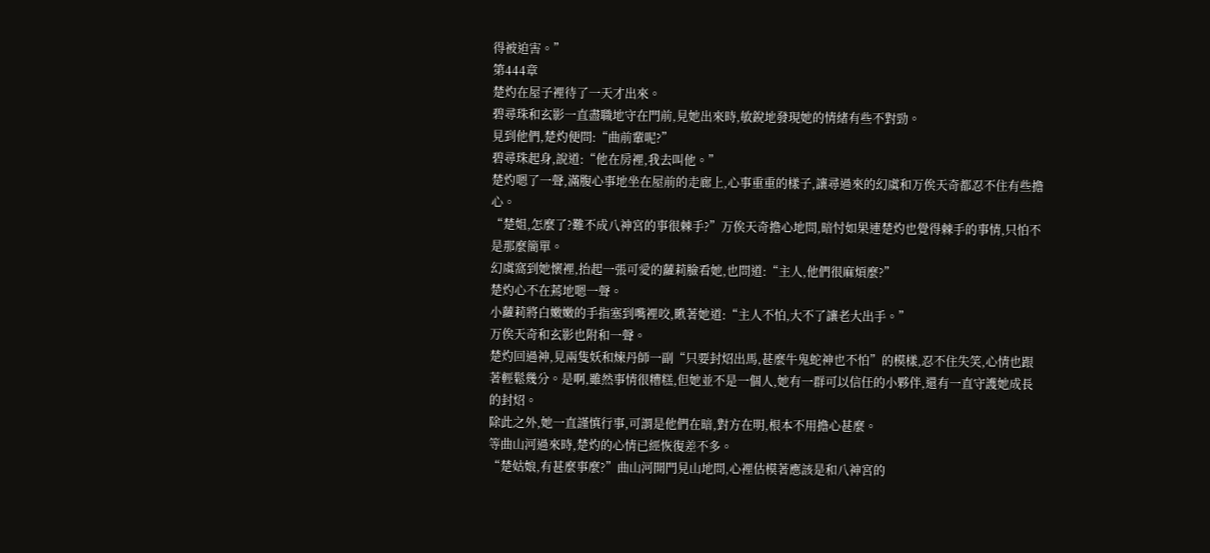得被迫害。”
第444章
楚灼在屋子裡待了一天才出來。
碧尋珠和玄影一直盡職地守在門前,見她出來時,敏銳地發現她的情緒有些不對勁。
見到他們,楚灼便問:“曲前輩呢?”
碧尋珠起身,說道:“他在房裡,我去叫他。”
楚灼嗯了一聲,滿腹心事地坐在屋前的走廊上,心事重重的樣子,讓尋過來的幻虞和万俟天奇都忍不住有些擔心。
“楚姐,怎麼了?難不成八神宮的事很棘手?”万俟天奇擔心地問,暗忖如果連楚灼也覺得棘手的事情,只怕不是那麼簡單。
幻虞窩到她懷裡,抬起一張可愛的蘿莉臉看她,也問道:“主人,他們很麻煩麼?”
楚灼心不在蔫地嗯一聲。
小蘿莉將白嫩嫩的手指塞到嘴裡咬,瞅著她道:“主人不怕,大不了讓老大出手。”
万俟天奇和玄影也附和一聲。
楚灼回過神,見兩隻妖和煉丹師一副“只要封炤出馬,甚麼牛鬼蛇神也不怕”的模樣,忍不住失笑,心情也跟著輕鬆幾分。是啊,雖然事情很糟糕,但她並不是一個人,她有一群可以信任的小夥伴,還有一直守護她成長的封炤。
除此之外,她一直謹慎行事,可謂是他們在暗,對方在明,根本不用擔心甚麼。
等曲山河過來時,楚灼的心情已經恢復差不多。
“楚姑娘,有甚麼事麼?”曲山河開門見山地問,心裡估模著應該是和八神宮的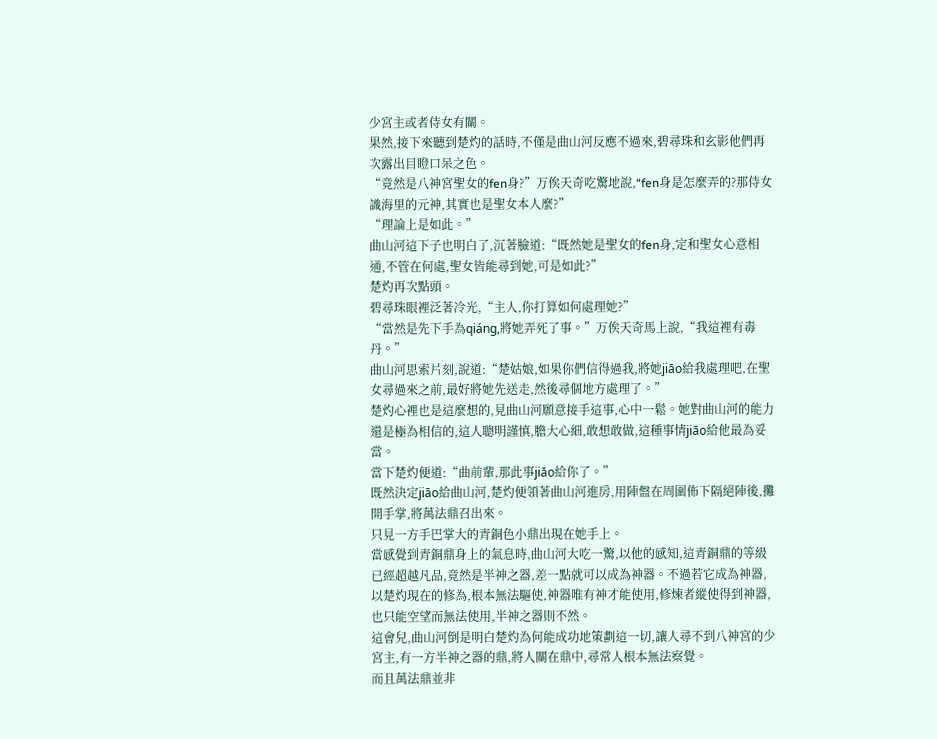少宮主或者侍女有關。
果然,接下來聽到楚灼的話時,不僅是曲山河反應不過來,碧尋珠和玄影他們再次露出目瞪口呆之色。
“竟然是八神宮聖女的fen身?”万俟天奇吃驚地說,“fen身是怎麼弄的?那侍女識海里的元神,其實也是聖女本人麼?”
“理論上是如此。”
曲山河這下子也明白了,沉著臉道:“既然她是聖女的fen身,定和聖女心意相通,不管在何處,聖女皆能尋到她,可是如此?”
楚灼再次點頭。
碧尋珠眼裡泛著冷光,“主人,你打算如何處理她?”
“當然是先下手為qiáng,將她弄死了事。”万俟天奇馬上說,“我這裡有毒丹。”
曲山河思索片刻,說道:“楚姑娘,如果你們信得過我,將她jiāo給我處理吧,在聖女尋過來之前,最好將她先送走,然後尋個地方處理了。”
楚灼心裡也是這麼想的,見曲山河願意接手這事,心中一鬆。她對曲山河的能力還是極為相信的,這人聰明謹慎,膽大心細,敢想敢做,這種事情jiāo給他最為妥當。
當下楚灼便道:“曲前輩,那此事jiāo給你了。”
既然決定jiāo給曲山河,楚灼便領著曲山河進房,用陣盤在周圍佈下隔絕陣後,攤開手掌,將萬法鼎召出來。
只見一方手巴掌大的青銅色小鼎出現在她手上。
當感覺到青銅鼎身上的氣息時,曲山河大吃一驚,以他的感知,這青銅鼎的等級已經超越凡品,竟然是半神之器,差一點就可以成為神器。不過若它成為神器,以楚灼現在的修為,根本無法驅使,神器唯有神才能使用,修煉者縱使得到神器,也只能空望而無法使用,半神之器則不然。
這會兒,曲山河倒是明白楚灼為何能成功地策劃這一切,讓人尋不到八神宮的少宮主,有一方半神之器的鼎,將人關在鼎中,尋常人根本無法察覺。
而且萬法鼎並非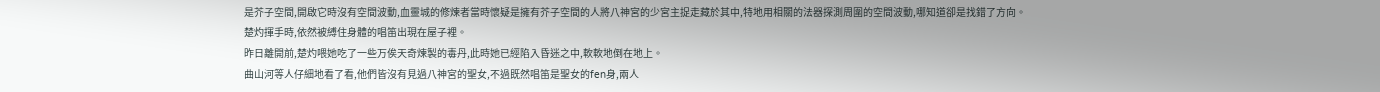是芥子空間,開啟它時沒有空間波動,血靈城的修煉者當時懷疑是擁有芥子空間的人將八神宮的少宮主捉走藏於其中,特地用相關的法器探測周圍的空間波動,哪知道卻是找錯了方向。
楚灼揮手時,依然被縛住身體的唱笛出現在屋子裡。
昨日離開前,楚灼喂她吃了一些万俟天奇煉製的毒丹,此時她已經陷入昏迷之中,軟軟地倒在地上。
曲山河等人仔細地看了看,他們皆沒有見過八神宮的聖女,不過既然唱笛是聖女的fen身,兩人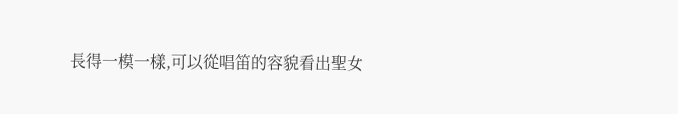長得一模一樣,可以從唱笛的容貌看出聖女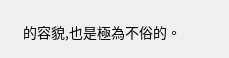的容貌,也是極為不俗的。